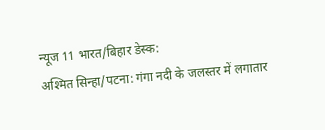न्यूज 11 भारत/बिहार डेस्क:
अश्मित सिन्हा/पटना: गंगा नदी के जलस्तर में लगातार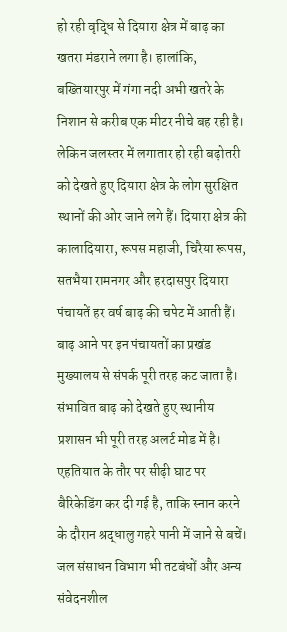हो रही वृद्धि से दियारा क्षेत्र में बाढ़ का खतरा मंडराने लगा है। हालांकि, बख्तियारपुर में गंगा नदी अभी खतरे के निशान से करीब एक मीटर नीचे बह रही है। लेकिन जलस्तर में लगातार हो रही बढ़ोतरी को देखते हुए दियारा क्षेत्र के लोग सुरक्षित स्थानों की ओर जाने लगे हैं। दियारा क्षेत्र की कालादियारा, रूपस महाजी, चिरैया रूपस, सतभैया रामनगर और हरदासपुर दियारा पंचायतें हर वर्ष बाढ़ की चपेट में आती हैं। बाढ़ आने पर इन पंचायतों का प्रखंड मुख्यालय से संपर्क पूरी तरह कट जाता है। संभावित बाढ़ को देखते हुए स्थानीय प्रशासन भी पूरी तरह अलर्ट मोड में है।
एहतियात के तौर पर सीढ़ी घाट पर बैरिकेडिंग कर दी गई है, ताकि स्नान करने के दौरान श्रद्धालु गहरे पानी में जाने से बचें। जल संसाधन विभाग भी तटबंधों और अन्य संवेदनशील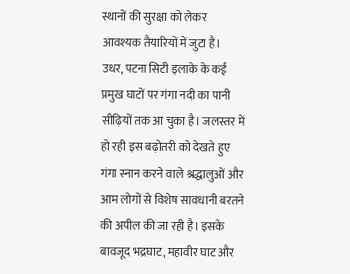स्थानों की सुरक्षा को लेकर आवश्यक तैयारियों में जुटा है।
उधर, पटना सिटी इलाके के कई प्रमुख घाटों पर गंगा नदी का पानी सीढ़ियों तक आ चुका है। जलस्तर में हो रही इस बढ़ोतरी को देखते हुए गंगा स्नान करने वाले श्रद्धालुओं और आम लोगों से विशेष सावधानी बरतने की अपील की जा रही है। इसके बावजूद भद्रघाट, महावीर घाट और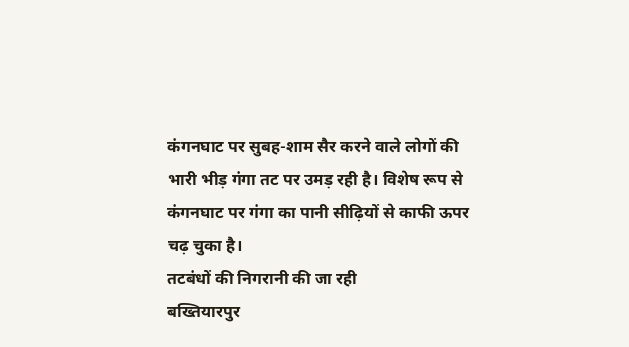कंगनघाट पर सुबह-शाम सैर करने वाले लोगों की भारी भीड़ गंगा तट पर उमड़ रही है। विशेष रूप से कंगनघाट पर गंगा का पानी सीढ़ियों से काफी ऊपर चढ़ चुका है।
तटबंधों की निगरानी की जा रही
बख्तियारपुर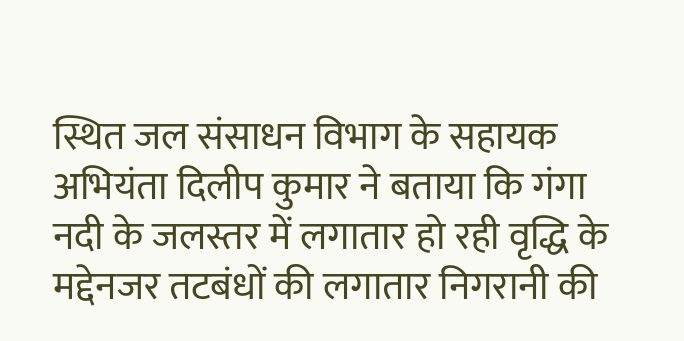स्थित जल संसाधन विभाग के सहायक अभियंता दिलीप कुमार ने बताया कि गंगा नदी के जलस्तर में लगातार हो रही वृद्धि के मद्देनजर तटबंधों की लगातार निगरानी की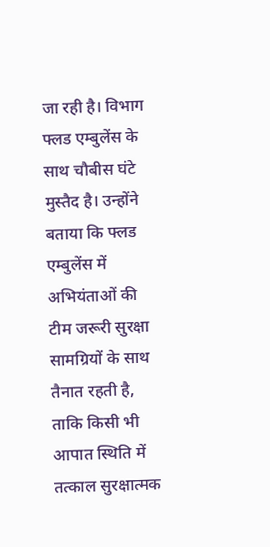जा रही है। विभाग फ्लड एम्बुलेंस के साथ चौबीस घंटे मुस्तैद है। उन्होंने बताया कि फ्लड एम्बुलेंस में अभियंताओं की टीम जरूरी सुरक्षा सामग्रियों के साथ तैनात रहती है, ताकि किसी भी आपात स्थिति में तत्काल सुरक्षात्मक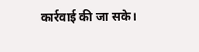कार्रवाई की जा सके।